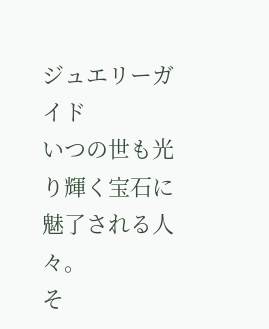ジュエリーガイド
いつの世も光り輝く宝石に魅了される人々。
そ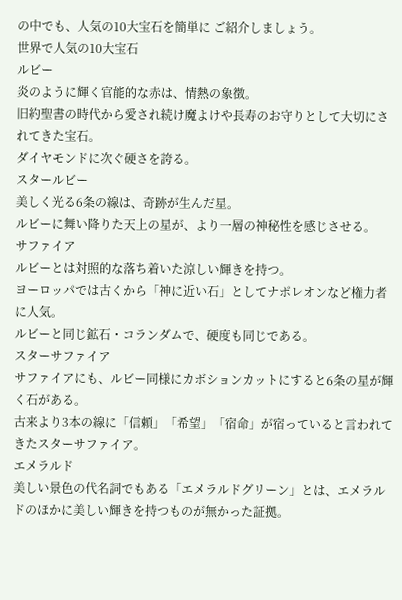の中でも、人気の10大宝石を簡単に ご紹介しましょう。
世界で人気の10大宝石
ルビー
炎のように輝く官能的な赤は、情熱の象徴。
旧約聖書の時代から愛され続け魔よけや長寿のお守りとして大切にされてきた宝石。
ダイヤモンドに次ぐ硬さを誇る。
スタールビー
美しく光る6条の線は、奇跡が生んだ星。
ルビーに舞い降りた天上の星が、より一層の神秘性を感じさせる。
サファイア
ルビーとは対照的な落ち着いた涼しい輝きを持つ。
ヨーロッパでは古くから「神に近い石」としてナポレオンなど権力者に人気。
ルビーと同じ鉱石・コランダムで、硬度も同じである。
スターサファイア
サファイアにも、ルビー同様にカボションカットにすると6条の星が輝く石がある。
古来より3本の線に「信頼」「希望」「宿命」が宿っていると言われてきたスターサファイア。
エメラルド
美しい景色の代名詞でもある「エメラルドグリーン」とは、エメラルドのほかに美しい輝きを持つものが無かった証拠。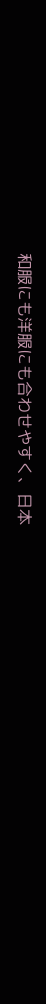和服にも洋服にも合わせやすく、日本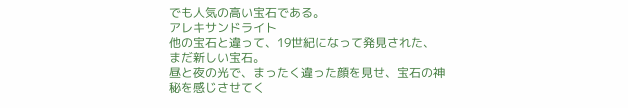でも人気の高い宝石である。
アレキサンドライト
他の宝石と違って、19世紀になって発見された、まだ新しい宝石。
昼と夜の光で、まったく違った顔を見せ、宝石の神秘を感じさせてく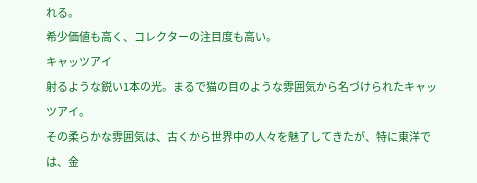れる。
希少価値も高く、コレクターの注目度も高い。
キャッツアイ
射るような鋭い1本の光。まるで猫の目のような雰囲気から名づけられたキャッツアイ。
その柔らかな雰囲気は、古くから世界中の人々を魅了してきたが、特に東洋では、金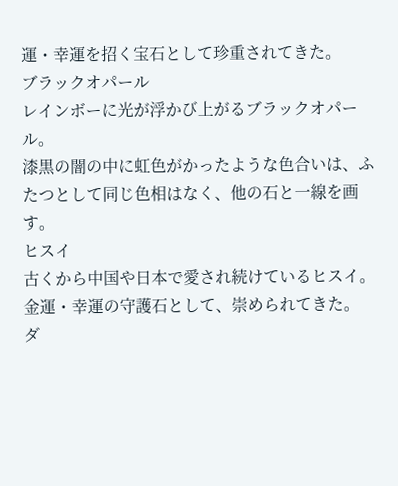運・幸運を招く宝石として珍重されてきた。
ブラックオパール
レインボーに光が浮かび上がるブラックオパール。
漆黒の闇の中に虹色がかったような色合いは、ふたつとして同じ色相はなく、他の石と一線を画す。
ヒスイ
古くから中国や日本で愛され続けているヒスイ。
金運・幸運の守護石として、崇められてきた。
ダ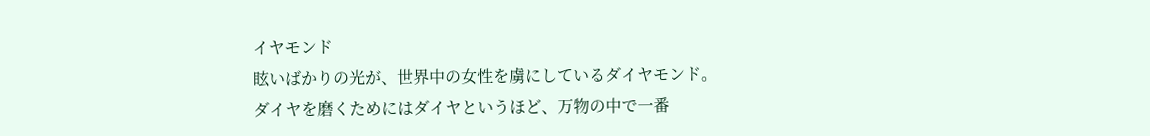イヤモンド
眩いばかりの光が、世界中の女性を虜にしているダイヤモンド。
ダイヤを磨くためにはダイヤというほど、万物の中で一番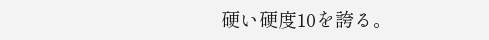硬い硬度10を誇る。